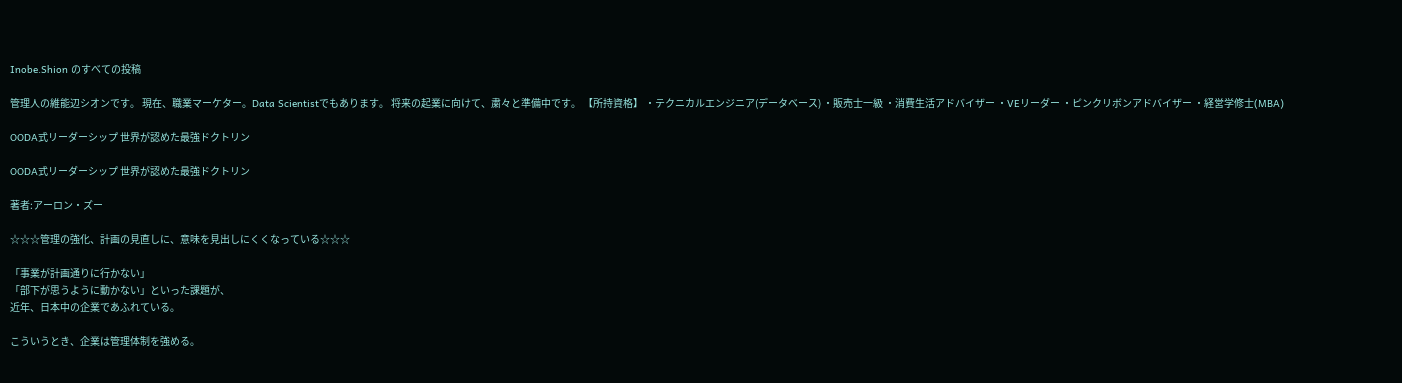Inobe.Shion のすべての投稿

管理人の維能辺シオンです。 現在、職業マーケター。Data Scientistでもあります。 将来の起業に向けて、粛々と準備中です。 【所持資格】 ・テクニカルエンジニア(データベース) ・販売士一級 ・消費生活アドバイザー ・VEリーダー ・ピンクリボンアドバイザー ・経営学修士(MBA)

OODA式リーダーシップ 世界が認めた最強ドクトリン

OODA式リーダーシップ 世界が認めた最強ドクトリン

著者:アーロン・ズー

☆☆☆管理の強化、計画の見直しに、意味を見出しにくくなっている☆☆☆

「事業が計画通りに行かない」
「部下が思うように動かない」といった課題が、
近年、日本中の企業であふれている。

こういうとき、企業は管理体制を強める。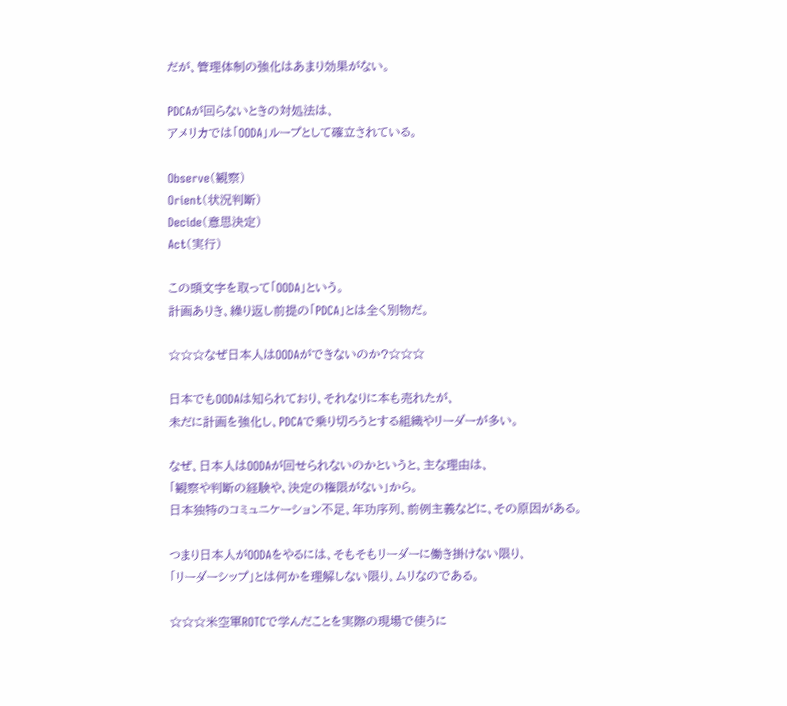だが、管理体制の強化はあまり効果がない。

PDCAが回らないときの対処法は、
アメリカでは「OODA」ループとして確立されている。

Observe(観察)
Orient(状況判断)
Decide(意思決定)
Act(実行)

この頭文字を取って「OODA」という。
計画ありき、繰り返し前提の「PDCA」とは全く別物だ。

☆☆☆なぜ日本人はOODAができないのか?☆☆☆

日本でもOODAは知られており、それなりに本も売れたが、
未だに計画を強化し、PDCAで乗り切ろうとする組織やリーダーが多い。

なぜ、日本人はOODAが回せられないのかというと、主な理由は、
「観察や判断の経験や、決定の権限がない」から。
日本独特のコミュニケーション不足、年功序列、前例主義などに、その原因がある。

つまり日本人がOODAをやるには、そもそもリーダーに働き掛けない限り、
「リーダーシップ」とは何かを理解しない限り、ムリなのである。

☆☆☆米空軍ROTCで学んだことを実際の現場で使うに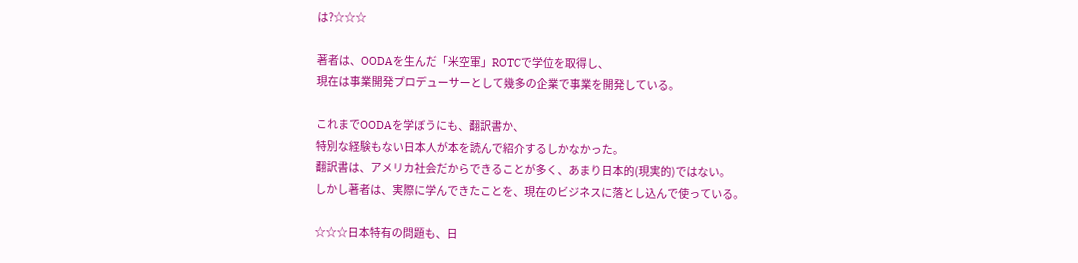は?☆☆☆

著者は、OODAを生んだ「米空軍」ROTCで学位を取得し、
現在は事業開発プロデューサーとして幾多の企業で事業を開発している。

これまでOODAを学ぼうにも、翻訳書か、
特別な経験もない日本人が本を読んで紹介するしかなかった。
翻訳書は、アメリカ社会だからできることが多く、あまり日本的(現実的)ではない。
しかし著者は、実際に学んできたことを、現在のビジネスに落とし込んで使っている。

☆☆☆日本特有の問題も、日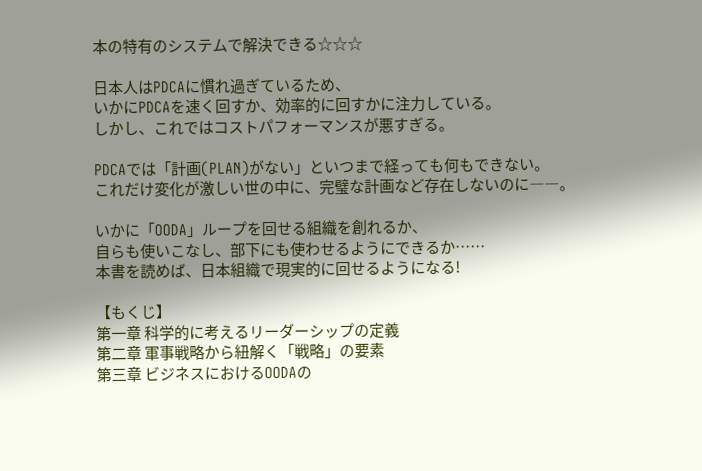本の特有のシステムで解決できる☆☆☆

日本人はPDCAに慣れ過ぎているため、
いかにPDCAを速く回すか、効率的に回すかに注力している。
しかし、これではコストパフォーマンスが悪すぎる。

PDCAでは「計画(PLAN)がない」といつまで経っても何もできない。
これだけ変化が激しい世の中に、完璧な計画など存在しないのに――。

いかに「OODA」ループを回せる組織を創れるか、
自らも使いこなし、部下にも使わせるようにできるか……
本書を読めば、日本組織で現実的に回せるようになる!

【もくじ】
第一章 科学的に考えるリーダーシップの定義
第二章 軍事戦略から紐解く「戦略」の要素
第三章 ビジネスにおけるOODAの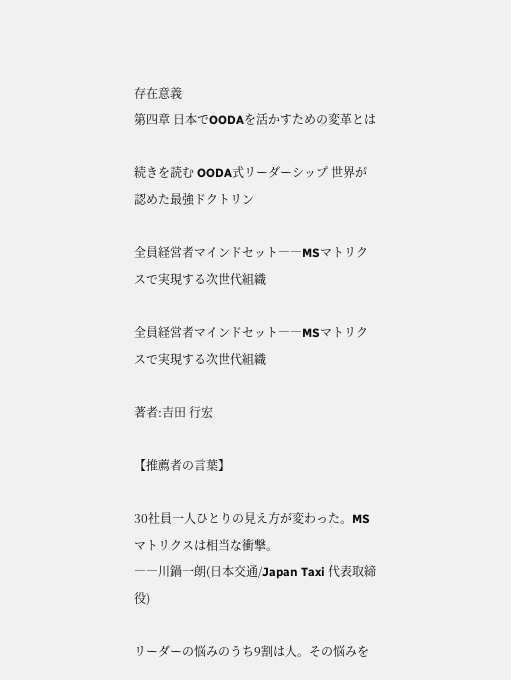存在意義
第四章 日本でOODAを活かすための変革とは

続きを読む OODA式リーダーシップ 世界が認めた最強ドクトリン

全員経営者マインドセット――MSマトリクスで実現する次世代組織

全員経営者マインドセット――MSマトリクスで実現する次世代組織

著者:吉田 行宏

【推薦者の言葉】

30社員一人ひとりの見え方が変わった。MSマトリクスは相当な衝撃。
――川鍋一朗(日本交通/Japan Taxi 代表取締役)

リーダーの悩みのうち9割は人。その悩みを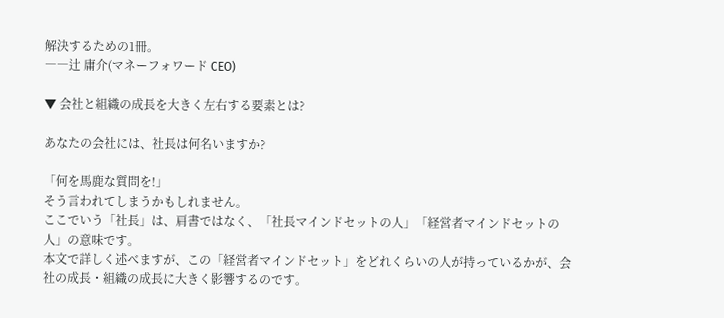解決するための1冊。
――辻 庸介(マネーフォワード CEO)

▼ 会社と組織の成長を大きく左右する要素とは?

あなたの会社には、社長は何名いますか?

「何を馬鹿な質問を!」
そう言われてしまうかもしれません。
ここでいう「社長」は、肩書ではなく、「社長マインドセットの人」「経営者マインドセットの人」の意味です。
本文で詳しく述べますが、この「経営者マインドセット」をどれくらいの人が持っているかが、会社の成長・組織の成長に大きく影響するのです。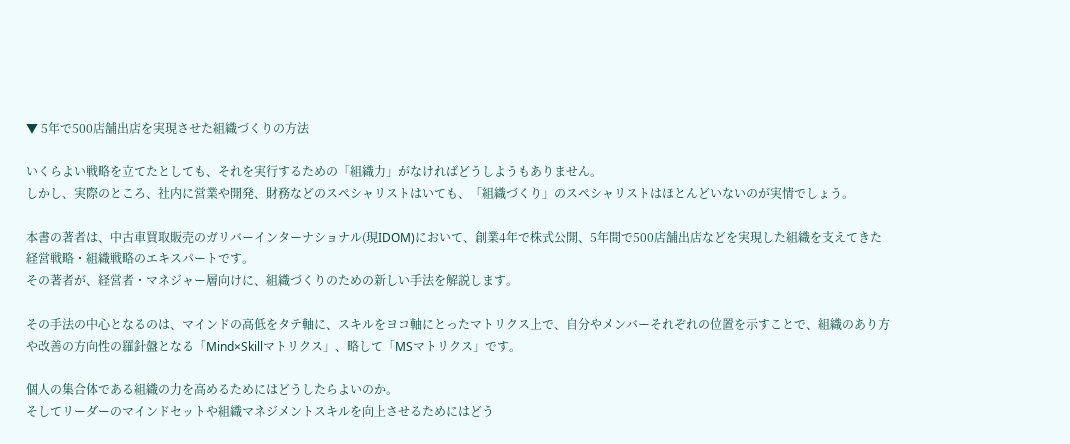▼ 5年で500店舗出店を実現させた組織づくりの方法

いくらよい戦略を立てたとしても、それを実行するための「組織力」がなければどうしようもありません。
しかし、実際のところ、社内に営業や開発、財務などのスペシャリストはいても、「組織づくり」のスペシャリストはほとんどいないのが実情でしょう。

本書の著者は、中古車買取販売のガリバーインターナショナル(現IDOM)において、創業4年で株式公開、5年間で500店舗出店などを実現した組織を支えてきた経営戦略・組織戦略のエキスパートです。
その著者が、経営者・マネジャー層向けに、組織づくりのための新しい手法を解説します。

その手法の中心となるのは、マインドの高低をタテ軸に、スキルをヨコ軸にとったマトリクス上で、自分やメンバーそれぞれの位置を示すことで、組織のあり方や改善の方向性の羅針盤となる「Mind×Skillマトリクス」、略して「MSマトリクス」です。

個人の集合体である組織の力を高めるためにはどうしたらよいのか。
そしてリーダーのマインドセットや組織マネジメントスキルを向上させるためにはどう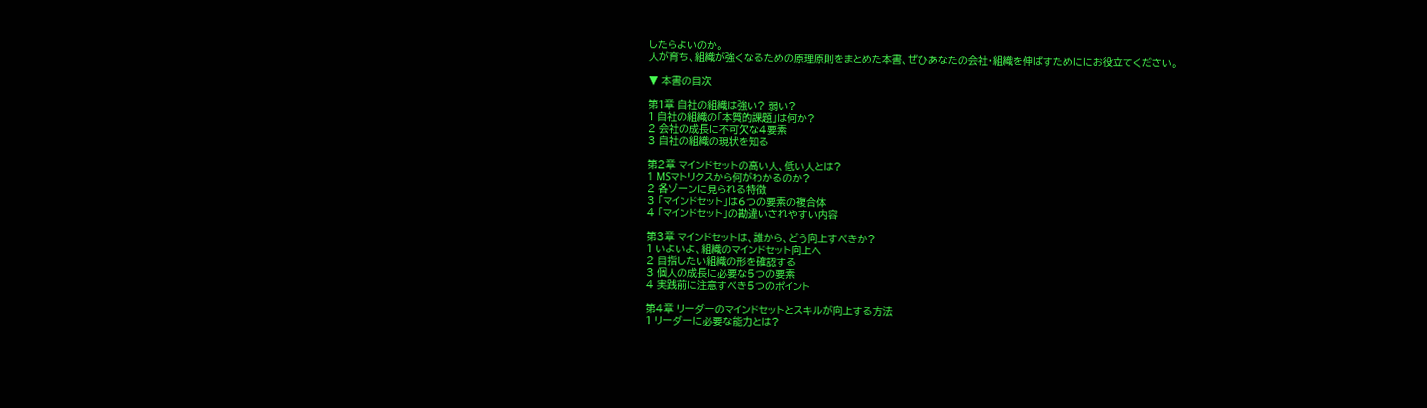したらよいのか。
人が育ち、組織が強くなるための原理原則をまとめた本書、ぜひあなたの会社・組織を伸ばすためににお役立てください。

▼ 本書の目次

第1章 自社の組織は強い? 弱い?
1 自社の組織の「本質的課題」は何か?
2 会社の成長に不可欠な4要素
3 自社の組織の現状を知る

第2章 マインドセットの高い人、低い人とは?
1 MSマトリクスから何がわかるのか?
2 各ゾーンに見られる特徴
3 「マインドセット」は6つの要素の複合体
4 「マインドセット」の勘違いされやすい内容

第3章 マインドセットは、誰から、どう向上すべきか?
1 いよいよ、組織のマインドセット向上へ
2 目指したい組織の形を確認する
3 個人の成長に必要な5つの要素
4 実践前に注意すべき5つのポイント

第4章 リーダーのマインドセットとスキルが向上する方法
1 リーダーに必要な能力とは?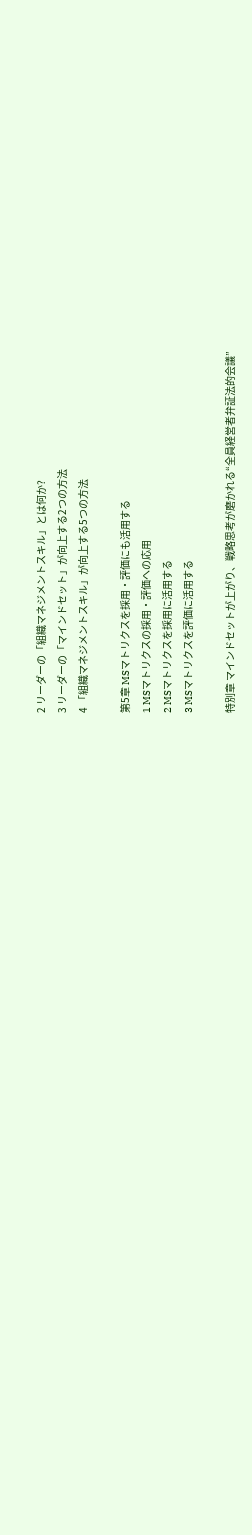2 リーダーの「組織マネジメントスキル」とは何か?
3 リーダーの「マインドセット」が向上する2つの方法
4 「組織マネジメントスキル」が向上する5つの方法

第5章 MSマトリクスを採用・評価にも活用する
1 MSマトリクスの採用・評価への応用
2 MSマトリクスを採用に活用する
3 MSマトリクスを評価に活用する

特別章 マインドセットが上がり、戦略思考が磨かれる“全員経営者弁証法的会議”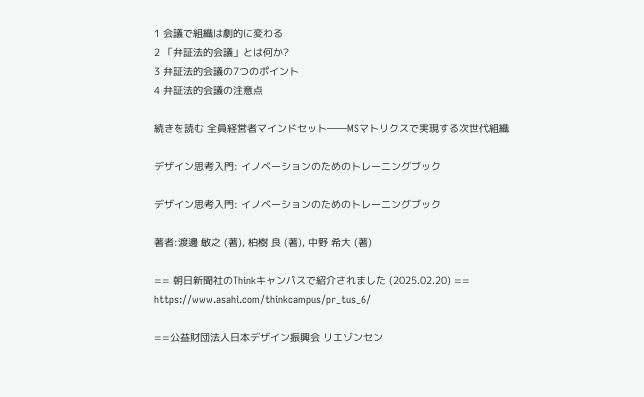1 会議で組織は劇的に変わる
2 「弁証法的会議」とは何か?
3 弁証法的会議の7つのポイント
4 弁証法的会議の注意点

続きを読む 全員経営者マインドセット――MSマトリクスで実現する次世代組織

デザイン思考入門: イノベーションのためのトレーニングブック

デザイン思考入門: イノベーションのためのトレーニングブック

著者:渡邊 敏之 (著), 柏樹 良 (著), 中野 希大 (著)

== 朝日新聞社のThinkキャンパスで紹介されました (2025.02.20) ==
https://www.asahi.com/thinkcampus/pr_tus_6/

==公益財団法人日本デザイン振興会 リエゾンセン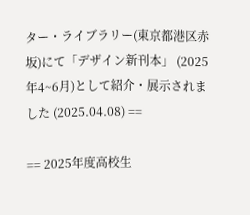ター・ライブラリー(東京都港区赤坂)にて「デザイン新刊本」 (2025年4~6月)として紹介・展示されました (2025.04.08) ==

== 2025年度高校生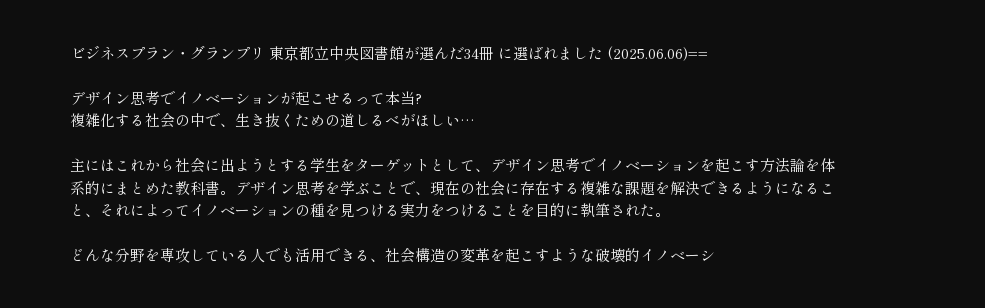ビジネスプラン・グランプリ 東京都立中央図書館が選んだ34冊 に選ばれました (2025.06.06)==

デザイン思考でイノベーションが起こせるって本当?
複雑化する社会の中で、生き抜くための道しるべがほしい…

主にはこれから社会に出ようとする学生をターゲットとして、デザイン思考でイノベーションを起こす方法論を体系的にまとめた教科書。デザイン思考を学ぶことで、現在の社会に存在する複雑な課題を解決できるようになること、それによってイノベーションの種を見つける実力をつけることを目的に執筆された。

どんな分野を専攻している人でも活用できる、社会構造の変革を起こすような破壊的イノベーシ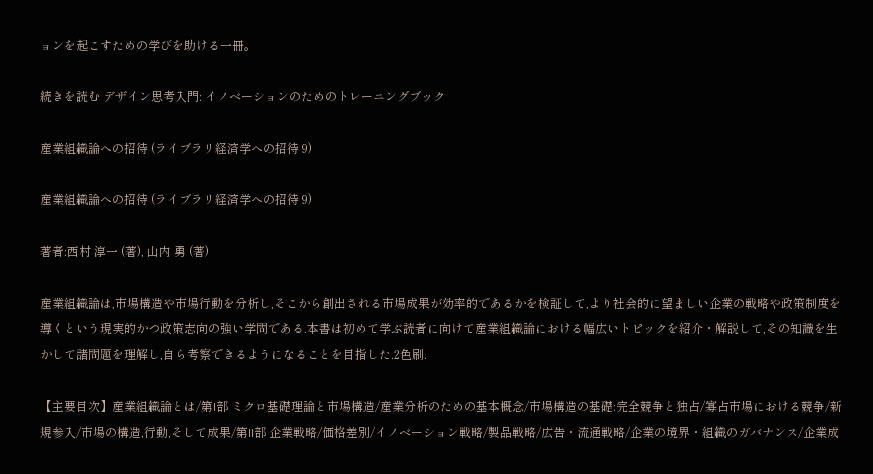ョンを起こすための学びを助ける一冊。

続きを読む デザイン思考入門: イノベーションのためのトレーニングブック

産業組織論への招待 (ライブラリ経済学への招待 9)

産業組織論への招待 (ライブラリ経済学への招待 9)

著者:西村 淳一 (著), 山内 勇 (著)

産業組織論は,市場構造や市場行動を分析し,そこから創出される市場成果が効率的であるかを検証して,より社会的に望ましい企業の戦略や政策制度を導くという現実的かつ政策志向の強い学問である.本書は初めて学ぶ読者に向けて産業組織論における幅広いトピックを紹介・解説して,その知識を生かして諸問題を理解し,自ら考察できるようになることを目指した.2色刷.

【主要目次】産業組織論とは/第I部 ミクロ基礎理論と市場構造/産業分析のための基本概念/市場構造の基礎:完全競争と独占/寡占市場における競争/新規参入/市場の構造,行動,そして成果/第II部 企業戦略/価格差別/イノベーション戦略/製品戦略/広告・流通戦略/企業の境界・組織のガバナンス/企業成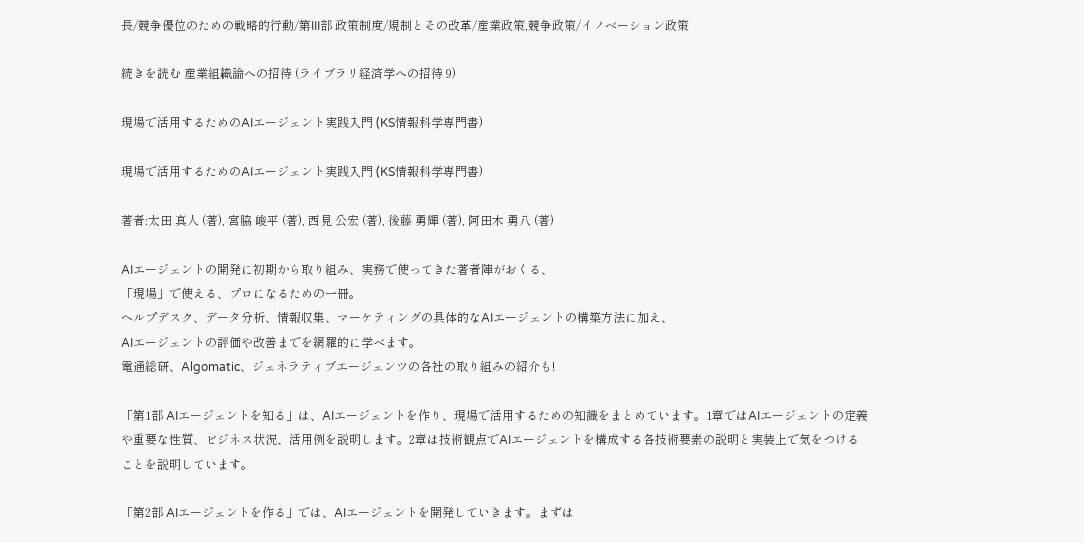長/競争優位のための戦略的行動/第III部 政策制度/規制とその改革/産業政策,競争政策/イノベーション政策

続きを読む 産業組織論への招待 (ライブラリ経済学への招待 9)

現場で活用するためのAIエージェント実践入門 (KS情報科学専門書)

現場で活用するためのAIエージェント実践入門 (KS情報科学専門書)

著者:太田 真人 (著), 宮脇 峻平 (著), 西見 公宏 (著), 後藤 勇輝 (著), 阿田木 勇八 (著)

AIエージェントの開発に初期から取り組み、実務で使ってきた著者陣がおくる、
「現場」で使える、プロになるための一冊。
ヘルプデスク、データ分析、情報収集、マーケティングの具体的なAIエージェントの構築方法に加え、
AIエージェントの評価や改善までを網羅的に学べます。
電通総研、Algomatic、ジェネラティブエージェンツの各社の取り組みの紹介も!

「第1部 AIエージェントを知る」は、AIエージェントを作り、現場で活用するための知識をまとめています。1章ではAIエージェントの定義や重要な性質、ビジネス状況、活用例を説明します。2章は技術観点でAIエージェントを構成する各技術要素の説明と実装上で気をつけることを説明しています。

「第2部 AIエージェントを作る」では、AIエージェントを開発していきます。まずは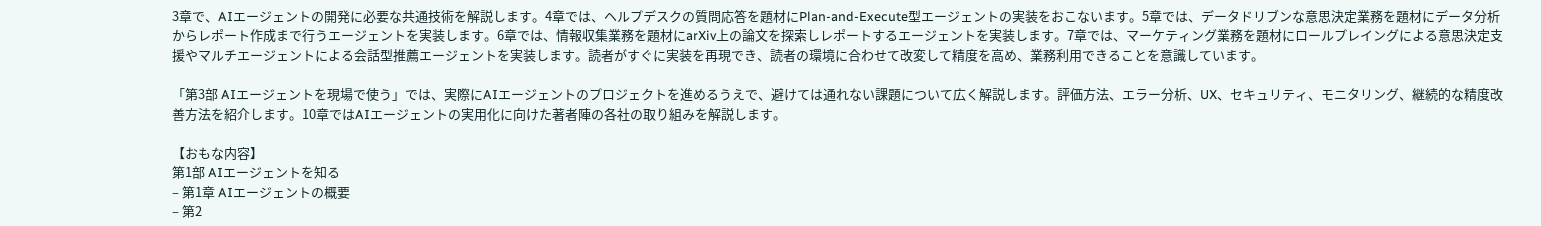3章で、AIエージェントの開発に必要な共通技術を解説します。4章では、ヘルプデスクの質問応答を題材にPlan-and-Execute型エージェントの実装をおこないます。5章では、データドリブンな意思決定業務を題材にデータ分析からレポート作成まで行うエージェントを実装します。6章では、情報収集業務を題材にarXiv上の論文を探索しレポートするエージェントを実装します。7章では、マーケティング業務を題材にロールプレイングによる意思決定支援やマルチエージェントによる会話型推薦エージェントを実装します。読者がすぐに実装を再現でき、読者の環境に合わせて改変して精度を高め、業務利用できることを意識しています。

「第3部 AIエージェントを現場で使う」では、実際にAIエージェントのプロジェクトを進めるうえで、避けては通れない課題について広く解説します。評価方法、エラー分析、UX、セキュリティ、モニタリング、継続的な精度改善方法を紹介します。10章ではAIエージェントの実用化に向けた著者陣の各社の取り組みを解説します。

【おもな内容】
第1部 AIエージェントを知る
– 第1章 AIエージェントの概要
– 第2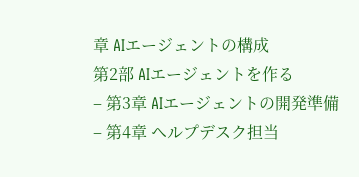章 AIエージェントの構成
第2部 AIエージェントを作る
– 第3章 AIエージェントの開発準備
– 第4章 ヘルプデスク担当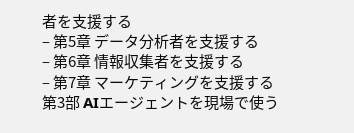者を支援する
– 第5章 データ分析者を支援する
– 第6章 情報収集者を支援する
– 第7章 マーケティングを支援する
第3部 AIエージェントを現場で使う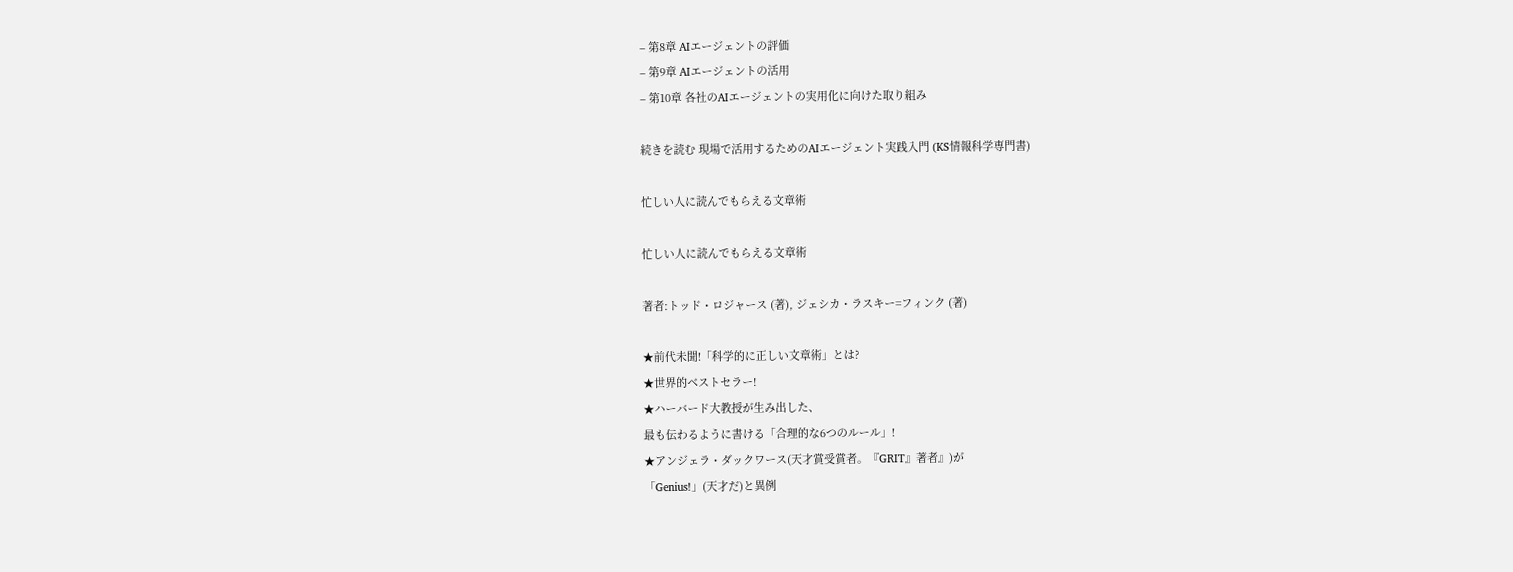– 第8章 AIエージェントの評価
– 第9章 AIエージェントの活用
– 第10章 各社のAIエージェントの実用化に向けた取り組み

続きを読む 現場で活用するためのAIエージェント実践入門 (KS情報科学専門書)

忙しい人に読んでもらえる文章術

忙しい人に読んでもらえる文章術

著者:トッド・ロジャース (著), ジェシカ・ラスキー=フィンク (著)

★前代未聞!「科学的に正しい文章術」とは?
★世界的ベストセラー!
★ハーバード大教授が生み出した、
最も伝わるように書ける「合理的な6つのルール」!
★アンジェラ・ダックワース(天才賞受賞者。『GRIT』著者』)が
「Genius!」(天才だ)と異例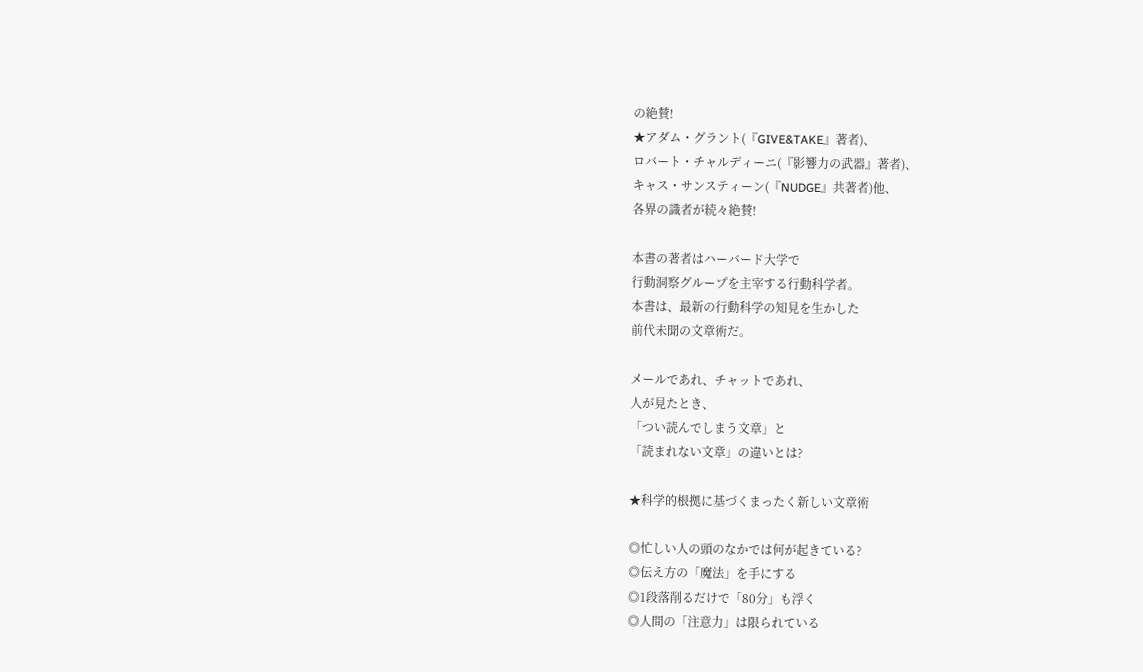の絶賛!
★アダム・グラント(『GIVE&TAKE』著者)、
ロバート・チャルディーニ(『影響力の武器』著者)、
キャス・サンスティーン(『NUDGE』共著者)他、
各界の識者が続々絶賛!

本書の著者はハーバード大学で
行動洞察グループを主宰する行動科学者。
本書は、最新の行動科学の知見を生かした
前代未聞の文章術だ。

メールであれ、チャットであれ、
人が見たとき、
「つい読んでしまう文章」と
「読まれない文章」の違いとは?

★科学的根拠に基づくまったく新しい文章術

◎忙しい人の頭のなかでは何が起きている?
◎伝え方の「魔法」を手にする
◎1段落削るだけで「80分」も浮く
◎人間の「注意力」は限られている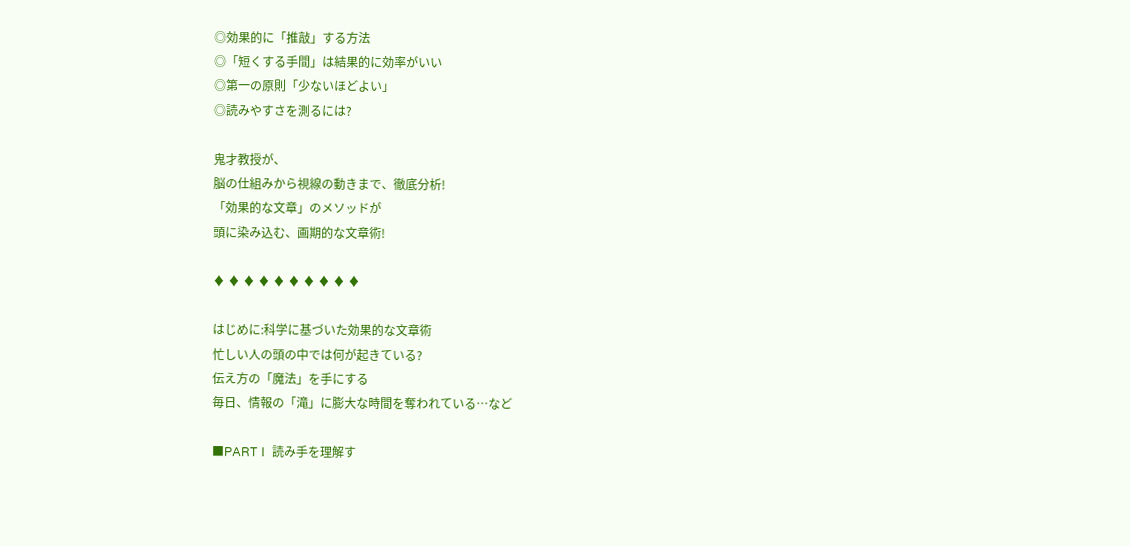◎効果的に「推敲」する方法
◎「短くする手間」は結果的に効率がいい
◎第一の原則「少ないほどよい」
◎読みやすさを測るには?

鬼才教授が、
脳の仕組みから視線の動きまで、徹底分析!
「効果的な文章」のメソッドが
頭に染み込む、画期的な文章術!

♦ ♦ ♦ ♦ ♦ ♦ ♦ ♦ ♦ ♦

はじめに:科学に基づいた効果的な文章術
忙しい人の頭の中では何が起きている?
伝え方の「魔法」を手にする
毎日、情報の「滝」に膨大な時間を奪われている…など

■PARTⅠ 読み手を理解す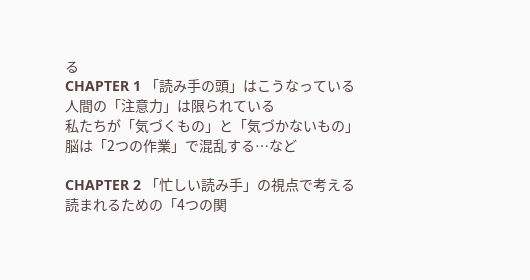る
CHAPTER 1 「読み手の頭」はこうなっている
人間の「注意力」は限られている
私たちが「気づくもの」と「気づかないもの」
脳は「2つの作業」で混乱する…など

CHAPTER 2 「忙しい読み手」の視点で考える
読まれるための「4つの関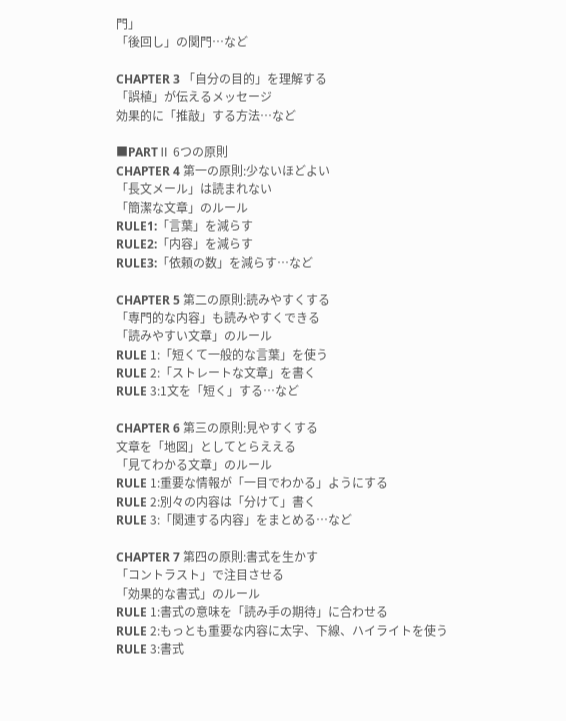門」
「後回し」の関門…など

CHAPTER 3 「自分の目的」を理解する
「誤植」が伝えるメッセージ
効果的に「推敲」する方法…など

■PARTⅡ 6つの原則
CHAPTER 4 第一の原則:少ないほどよい
「長文メール」は読まれない
「簡潔な文章」のルール
RULE1:「言葉」を減らす
RULE2:「内容」を減らす
RULE3:「依頼の数」を減らす…など

CHAPTER 5 第二の原則:読みやすくする
「専門的な内容」も読みやすくできる
「読みやすい文章」のルール
RULE 1:「短くて一般的な言葉」を使う
RULE 2:「ストレートな文章」を書く
RULE 3:1文を「短く」する…など

CHAPTER 6 第三の原則:見やすくする
文章を「地図」としてとらええる
「見てわかる文章」のルール
RULE 1:重要な情報が「一目でわかる」ようにする
RULE 2:別々の内容は「分けて」書く
RULE 3:「関連する内容」をまとめる…など

CHAPTER 7 第四の原則:書式を生かす
「コントラスト」で注目させる
「効果的な書式」のルール
RULE 1:書式の意味を「読み手の期待」に合わせる
RULE 2:もっとも重要な内容に太字、下線、ハイライトを使う
RULE 3:書式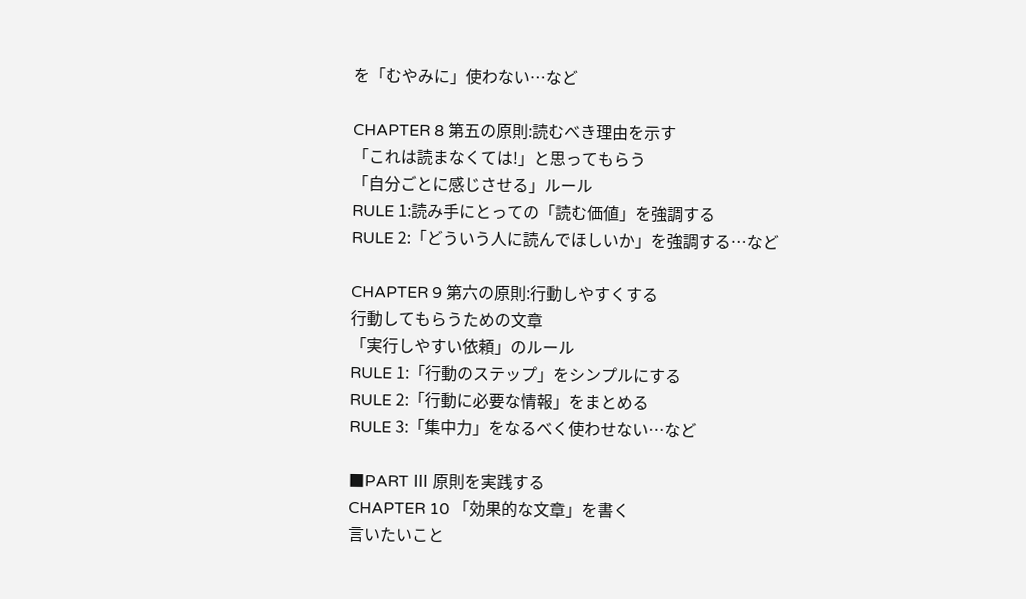を「むやみに」使わない…など

CHAPTER 8 第五の原則:読むべき理由を示す
「これは読まなくては!」と思ってもらう
「自分ごとに感じさせる」ルール
RULE 1:読み手にとっての「読む価値」を強調する
RULE 2:「どういう人に読んでほしいか」を強調する…など

CHAPTER 9 第六の原則:行動しやすくする
行動してもらうための文章
「実行しやすい依頼」のルール
RULE 1:「行動のステップ」をシンプルにする
RULE 2:「行動に必要な情報」をまとめる
RULE 3:「集中力」をなるべく使わせない…など

■PART Ⅲ 原則を実践する
CHAPTER 10 「効果的な文章」を書く
言いたいこと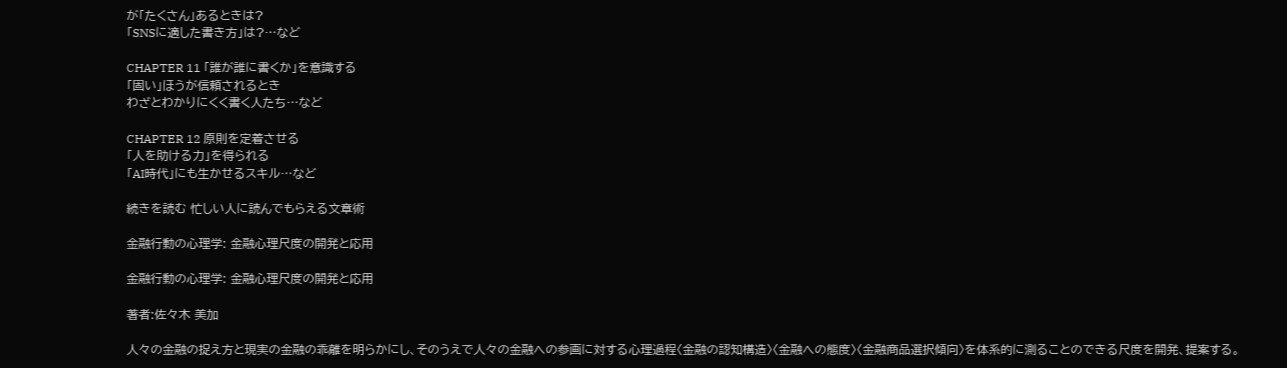が「たくさん」あるときは?
「SNSに適した書き方」は?…など

CHAPTER 11 「誰が誰に書くか」を意識する
「固い」ほうが信頼されるとき
わざとわかりにくく書く人たち…など

CHAPTER 12 原則を定着させる
「人を助ける力」を得られる
「AI時代」にも生かせるスキル…など

続きを読む 忙しい人に読んでもらえる文章術

金融行動の心理学: 金融心理尺度の開発と応用

金融行動の心理学: 金融心理尺度の開発と応用

著者:佐々木 美加

人々の金融の捉え方と現実の金融の乖離を明らかにし、そのうえで人々の金融への参画に対する心理過程〈金融の認知構造〉〈金融への態度〉〈金融商品選択傾向〉を体系的に測ることのできる尺度を開発、提案する。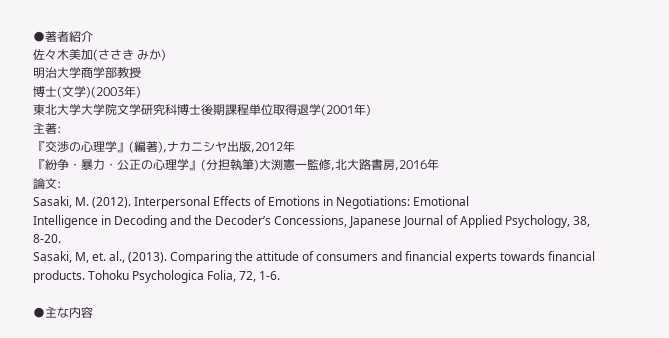●著者紹介
佐々木美加(ささき みか)
明治大学商学部教授
博士(文学)(2003年)
東北大学大学院文学研究科博士後期課程単位取得退学(2001年)
主著:
『交渉の心理学』(編著),ナカニシヤ出版,2012年
『紛争・暴力・公正の心理学』(分担執筆)大渕憲一監修,北大路書房,2016年
論文:
Sasaki, M. (2012). Interpersonal Effects of Emotions in Negotiations: Emotional
Intelligence in Decoding and the Decoder’s Concessions, Japanese Journal of Applied Psychology, 38, 8-20.
Sasaki, M, et. al., (2013). Comparing the attitude of consumers and financial experts towards financial products. Tohoku Psychologica Folia, 72, 1-6.

●主な内容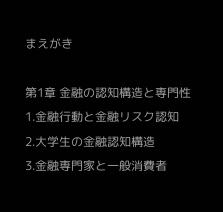まえがき

第1章 金融の認知構造と専門性
1.金融行動と金融リスク認知
2.大学生の金融認知構造
3.金融専門家と一般消費者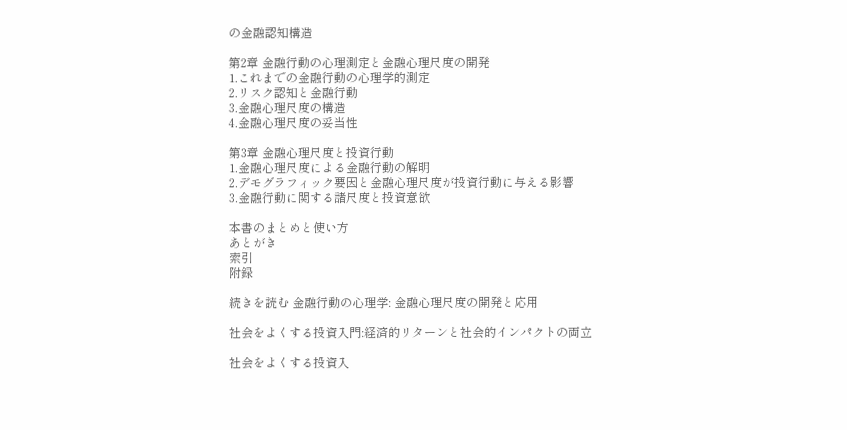の金融認知構造

第2章 金融行動の心理測定と金融心理尺度の開発
1.これまでの金融行動の心理学的測定
2.リスク認知と金融行動
3.金融心理尺度の構造
4.金融心理尺度の妥当性

第3章 金融心理尺度と投資行動
1.金融心理尺度による金融行動の解明
2.デモグラフィック要因と金融心理尺度が投資行動に与える影響
3.金融行動に関する諸尺度と投資意欲

本書のまとめと使い方
あとがき
索引
附録

続きを読む 金融行動の心理学: 金融心理尺度の開発と応用

社会をよくする投資入門:経済的リターンと社会的インパクトの両立

社会をよくする投資入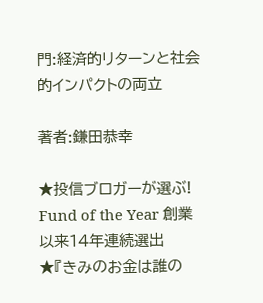門:経済的リターンと社会的インパクトの両立

著者:鎌田恭幸

★投信ブロガーが選ぶ! Fund of the Year 創業以来14年連続選出
★『きみのお金は誰の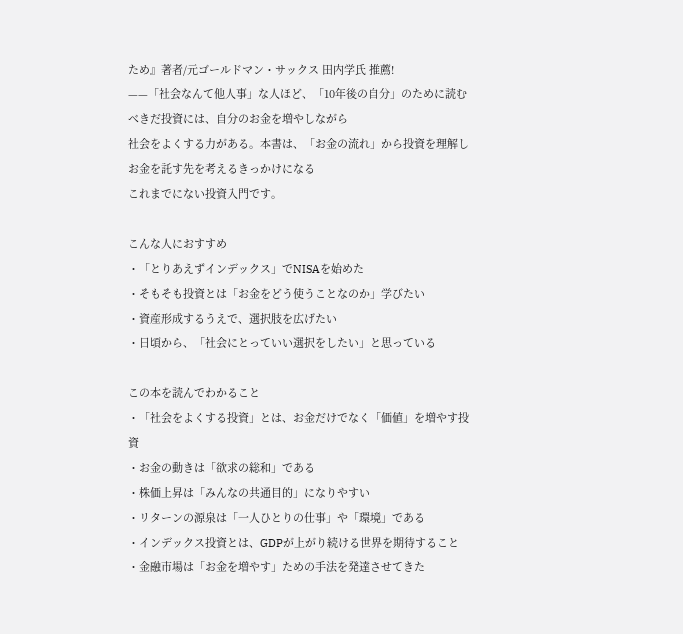ため』著者/元ゴールドマン・サックス 田内学氏 推薦!
——「社会なんて他人事」な人ほど、「10年後の自分」のために読むべきだ投資には、自分のお金を増やしながら
社会をよくする力がある。本書は、「お金の流れ」から投資を理解し
お金を託す先を考えるきっかけになる
これまでにない投資入門です。

こんな人におすすめ
・「とりあえずインデックス」でNISAを始めた
・そもそも投資とは「お金をどう使うことなのか」学びたい
・資産形成するうえで、選択肢を広げたい
・日頃から、「社会にとっていい選択をしたい」と思っている

この本を読んでわかること
・「社会をよくする投資」とは、お金だけでなく「価値」を増やす投資
・お金の動きは「欲求の総和」である
・株価上昇は「みんなの共通目的」になりやすい
・リターンの源泉は「一人ひとりの仕事」や「環境」である
・インデックス投資とは、GDPが上がり続ける世界を期待すること
・金融市場は「お金を増やす」ための手法を発達させてきた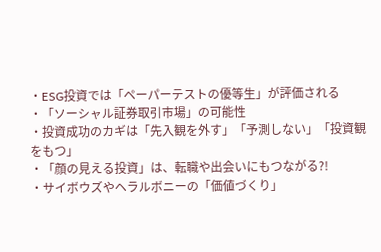・ESG投資では「ペーパーテストの優等生」が評価される
・「ソーシャル証券取引市場」の可能性
・投資成功のカギは「先入観を外す」「予測しない」「投資観をもつ」
・「顔の見える投資」は、転職や出会いにもつながる?!
・サイボウズやヘラルボニーの「価値づくり」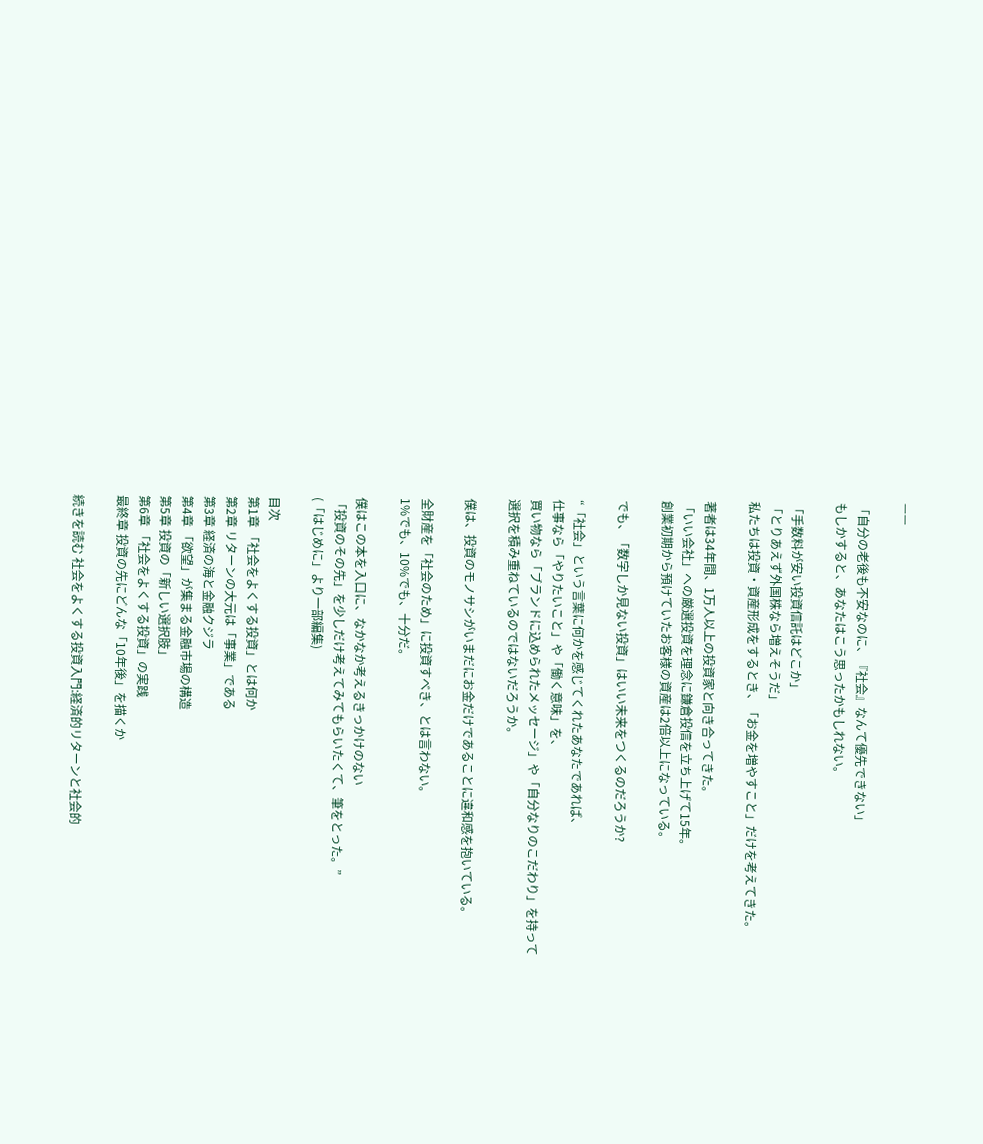——

「自分の老後も不安なのに、『社会』なんて優先できない」
もしかすると、あなたはこう思ったかもしれない。

「手数料が安い投資信託はどこか」
「とりあえず外国株なら増えそうだ」
私たちは投資・資産形成をするとき、「お金を増やすこと」だけを考えてきた。

著者は34年間、1万人以上の投資家と向き合ってきた。
「いい会社」への厳選投資を理念に鎌倉投信を立ち上げて15年。
創業初期から預けていたお客様の資産は2倍以上になっている。

でも、「数字しか見ない投資」はいい未来をつくるのだろうか?

“「社会」という言葉に何かを感じてくれたあなたであれば、
仕事なら「やりたいこと」や「働く意味」を、
買い物なら「ブランドに込められたメッセージ」や「自分なりのこだわり」を持って
選択を積み重ねているのではないだろうか。

僕は、投資のモノサシがいまだにお金だけであることに違和感を抱いている。

全財産を「社会のため」に投資すべき、とは言わない。
1%でも、10%でも、十分だ。

僕はこの本を入口に、なかなか考えるきっかけのない
「投資のその先」を少しだけ考えてみてもらいたくて、筆をとった。”
(「はじめに」より一部編集)

目次
第1章 「社会をよくする投資」とは何か
第2章 リターンの大元は「事業」である
第3章 経済の海と金融クジラ
第4章 「欲望」が集まる金融市場の構造
第5章 投資の「新しい選択肢」
第6章 「社会をよくする投資」の実践
最終章 投資の先にどんな「10年後」を描くか

続きを読む 社会をよくする投資入門:経済的リターンと社会的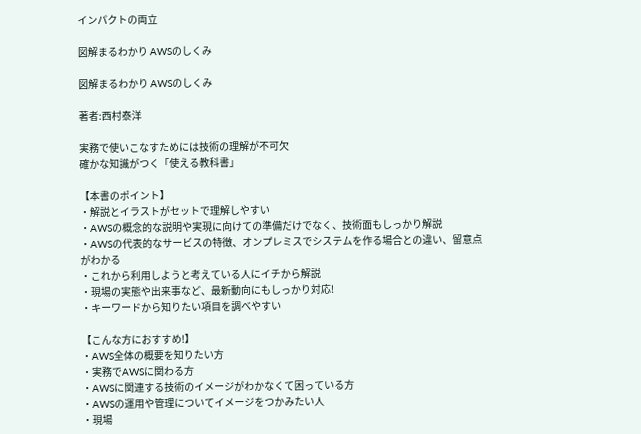インパクトの両立

図解まるわかり AWSのしくみ

図解まるわかり AWSのしくみ

著者:西村泰洋

実務で使いこなすためには技術の理解が不可欠
確かな知識がつく「使える教科書」

【本書のポイント】
・解説とイラストがセットで理解しやすい
・AWSの概念的な説明や実現に向けての準備だけでなく、技術面もしっかり解説
・AWSの代表的なサービスの特徴、オンプレミスでシステムを作る場合との違い、留意点がわかる
・これから利用しようと考えている人にイチから解説
・現場の実態や出来事など、最新動向にもしっかり対応!
・キーワードから知りたい項目を調べやすい

【こんな方におすすめ!】
・AWS全体の概要を知りたい方
・実務でAWSに関わる方
・AWSに関連する技術のイメージがわかなくて困っている方
・AWSの運用や管理についてイメージをつかみたい人
・現場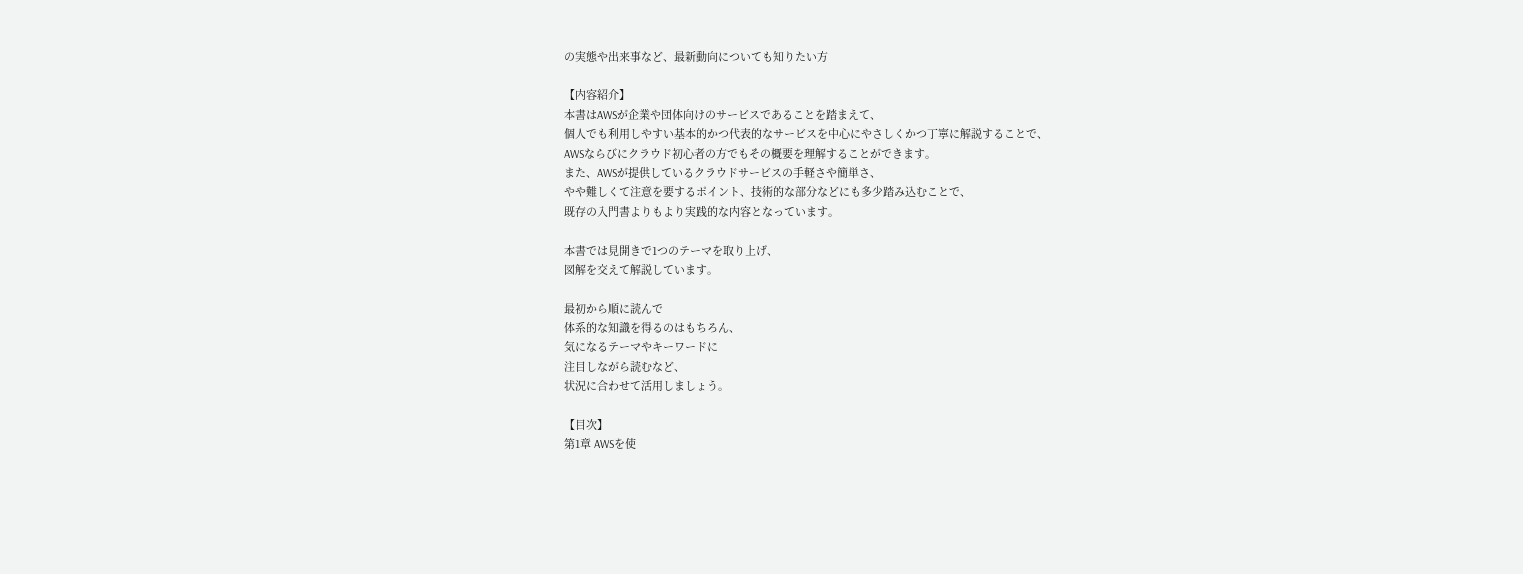の実態や出来事など、最新動向についても知りたい方

【内容紹介】
本書はAWSが企業や団体向けのサービスであることを踏まえて、
個人でも利用しやすい基本的かつ代表的なサービスを中心にやさしくかつ丁寧に解説することで、
AWSならびにクラウド初心者の方でもその概要を理解することができます。
また、AWSが提供しているクラウドサービスの手軽さや簡単さ、
やや難しくて注意を要するポイント、技術的な部分などにも多少踏み込むことで、
既存の入門書よりもより実践的な内容となっています。

本書では見開きで1つのテーマを取り上げ、
図解を交えて解説しています。

最初から順に読んで
体系的な知識を得るのはもちろん、
気になるテーマやキーワードに
注目しながら読むなど、
状況に合わせて活用しましょう。

【目次】
第1章 AWSを使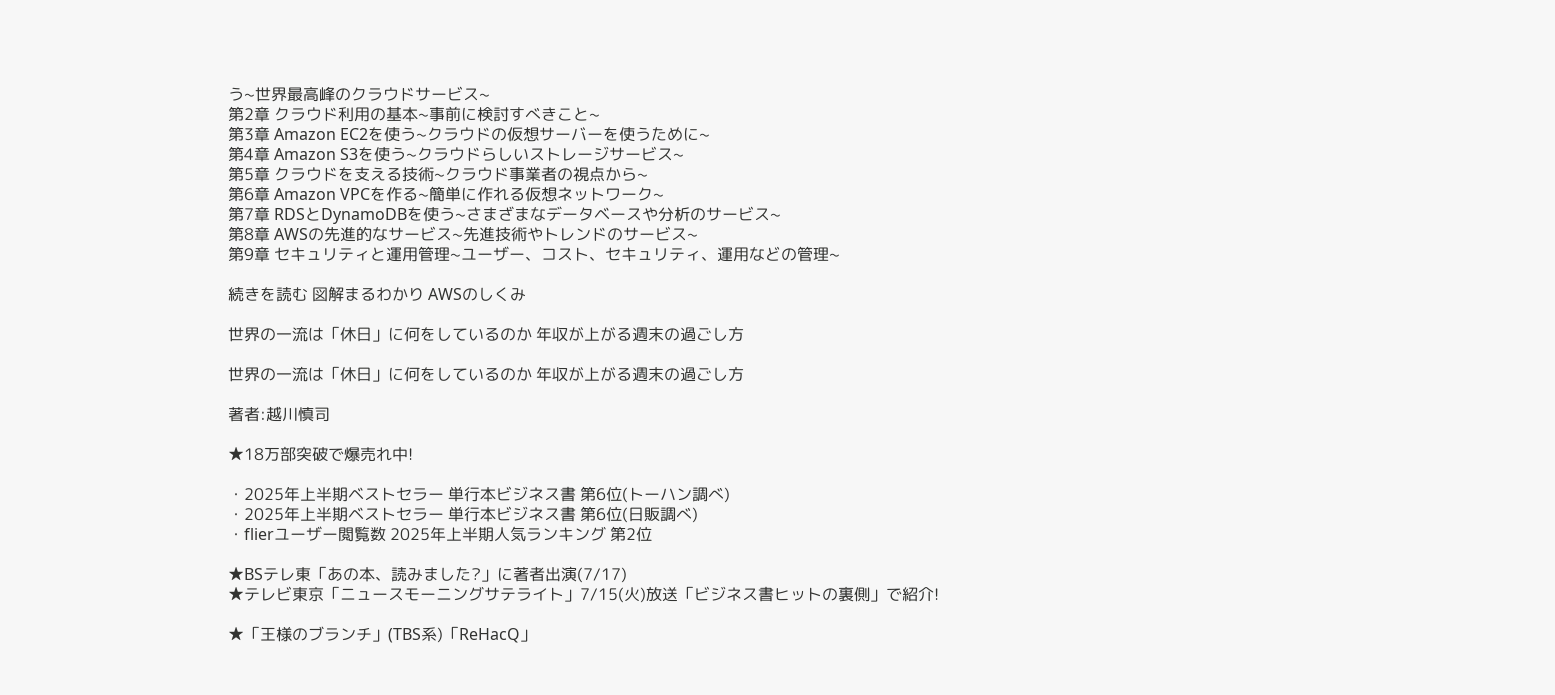う~世界最高峰のクラウドサービス~
第2章 クラウド利用の基本~事前に検討すべきこと~
第3章 Amazon EC2を使う~クラウドの仮想サーバーを使うために~
第4章 Amazon S3を使う~クラウドらしいストレージサービス~
第5章 クラウドを支える技術~クラウド事業者の視点から~
第6章 Amazon VPCを作る~簡単に作れる仮想ネットワーク~
第7章 RDSとDynamoDBを使う~さまざまなデータベースや分析のサービス~
第8章 AWSの先進的なサービス~先進技術やトレンドのサービス~
第9章 セキュリティと運用管理~ユーザー、コスト、セキュリティ、運用などの管理~

続きを読む 図解まるわかり AWSのしくみ

世界の一流は「休日」に何をしているのか 年収が上がる週末の過ごし方

世界の一流は「休日」に何をしているのか 年収が上がる週末の過ごし方

著者:越川慎司

★18万部突破で爆売れ中!

・2025年上半期ベストセラー 単行本ビジネス書 第6位(トーハン調べ)
・2025年上半期ベストセラー 単行本ビジネス書 第6位(日販調べ)
・flierユーザー閲覧数 2025年上半期人気ランキング 第2位

★BSテレ東「あの本、読みました?」に著者出演(7/17)
★テレビ東京「ニュースモーニングサテライト」7/15(火)放送「ビジネス書ヒットの裏側」で紹介!

★「王様のブランチ」(TBS系)「ReHacQ」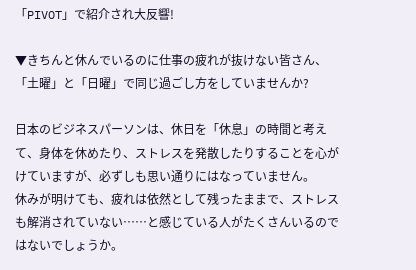「PIVOT」で紹介され大反響!

▼きちんと休んでいるのに仕事の疲れが抜けない皆さん、
「土曜」と「日曜」で同じ過ごし方をしていませんか?

日本のビジネスパーソンは、休日を「休息」の時間と考えて、身体を休めたり、ストレスを発散したりすることを心がけていますが、必ずしも思い通りにはなっていません。
休みが明けても、疲れは依然として残ったままで、ストレスも解消されていない……と感じている人がたくさんいるのではないでしょうか。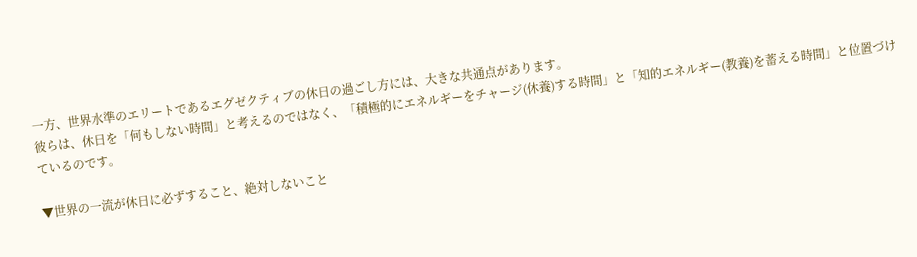一方、世界水準のエリートであるエグゼクティブの休日の過ごし方には、大きな共通点があります。
彼らは、休日を「何もしない時間」と考えるのではなく、「積極的にエネルギーをチャージ(休養)する時間」と「知的エネルギー(教養)を蓄える時間」と位置づけているのです。

▼世界の一流が休日に必ずすること、絶対しないこと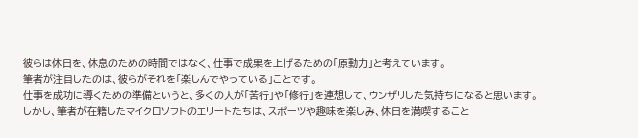彼らは休日を、休息のための時間ではなく、仕事で成果を上げるための「原動力」と考えています。
筆者が注目したのは、彼らがそれを「楽しんでやっている」ことです。
仕事を成功に導くための準備というと、多くの人が「苦行」や「修行」を連想して、ウンザリした気持ちになると思います。
しかし、筆者が在籍したマイクロソフトのエリートたちは、スポーツや趣味を楽しみ、休日を満喫すること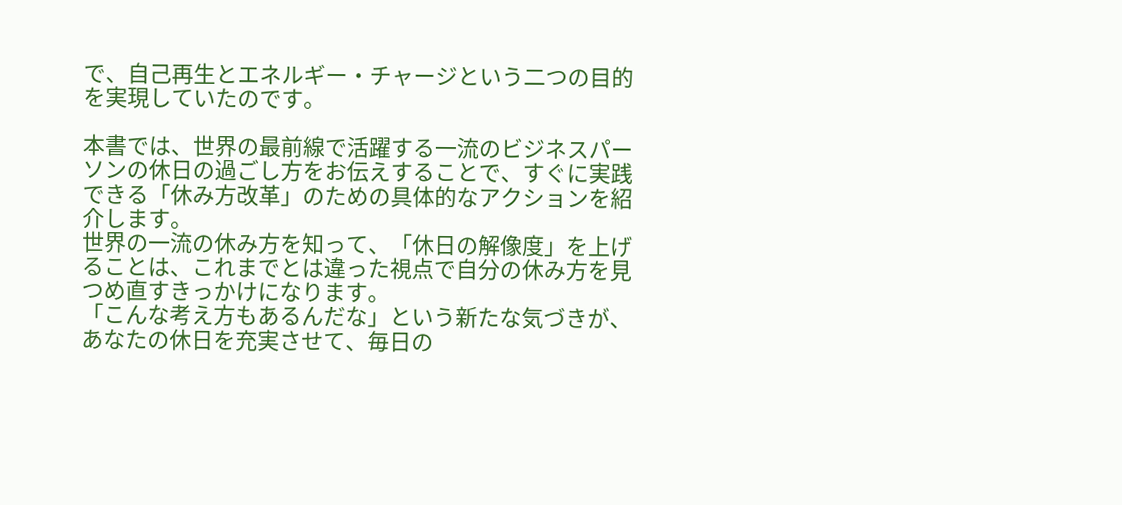で、自己再生とエネルギー・チャージという二つの目的を実現していたのです。

本書では、世界の最前線で活躍する一流のビジネスパーソンの休日の過ごし方をお伝えすることで、すぐに実践できる「休み方改革」のための具体的なアクションを紹介します。
世界の一流の休み方を知って、「休日の解像度」を上げることは、これまでとは違った視点で自分の休み方を見つめ直すきっかけになります。
「こんな考え方もあるんだな」という新たな気づきが、あなたの休日を充実させて、毎日の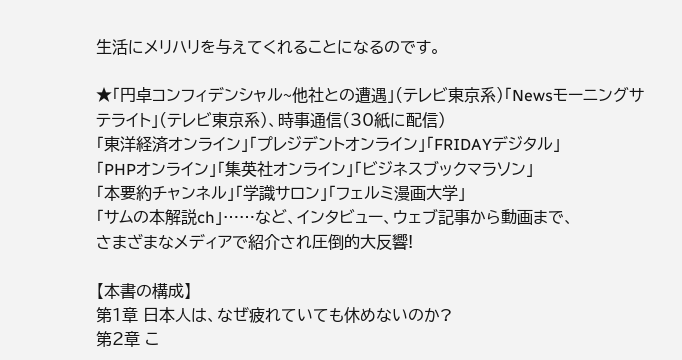生活にメリハリを与えてくれることになるのです。

★「円卓コンフィデンシャル~他社との遭遇」(テレビ東京系)「Newsモーニングサテライト」(テレビ東京系)、時事通信(30紙に配信)
「東洋経済オンライン」「プレジデントオンライン」「FRIDAYデジタル」
「PHPオンライン」「集英社オンライン」「ビジネスブックマラソン」
「本要約チャンネル」「学識サロン」「フェルミ漫画大学」
「サムの本解説ch」……など、インタビュー、ウェブ記事から動画まで、
さまざまなメディアで紹介され圧倒的大反響!

【本書の構成】
第1章 日本人は、なぜ疲れていても休めないのか?
第2章 こ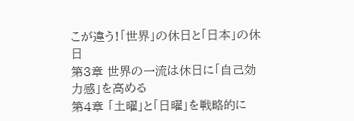こが違う!「世界」の休日と「日本」の休日
第3章 世界の一流は休日に「自己効力感」を高める
第4章 「土曜」と「日曜」を戦略的に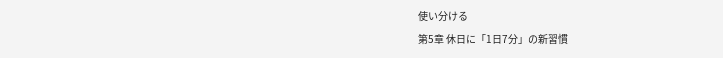使い分ける
第5章 休日に「1日7分」の新習慣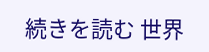続きを読む 世界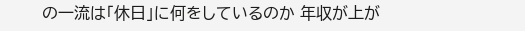の一流は「休日」に何をしているのか 年収が上が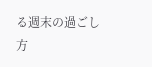る週末の過ごし方